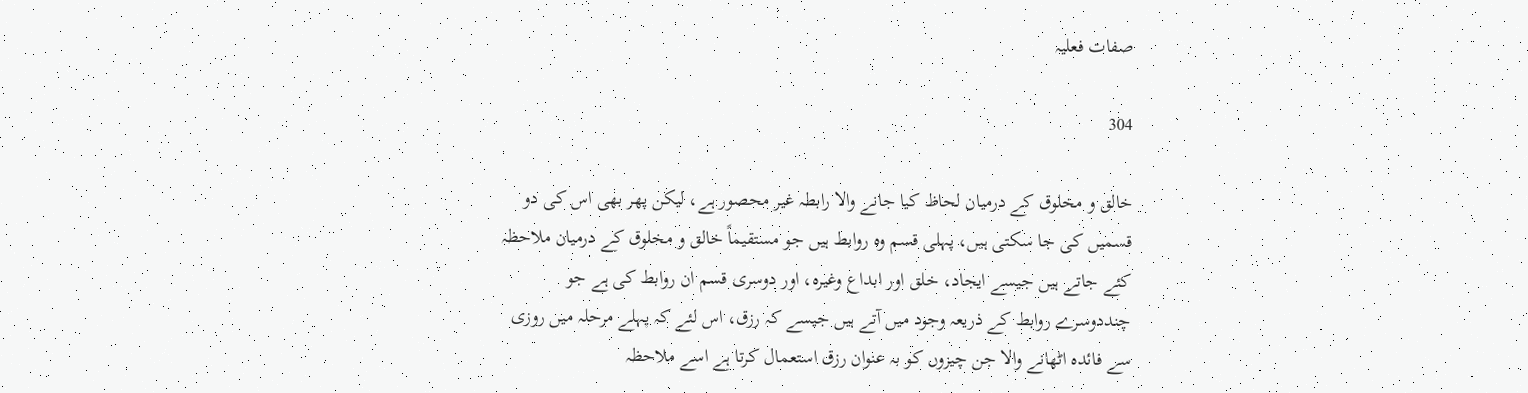صفات فعلیہ

304

خالق و مخلوق کے درمیان لحاظ کیا جانے والا رابطہ غیر محصور ہے، لیکن پھر بھی اس کی دو قسمیں کی جا سکتی ہیں، پہلی قسم وہ روابط ہیں جو مستقیماً خالق و مخلوق کے درمیان ملاحظہ کئے جاتے ہیں جیسے ایجاد، خلق اور ابداع وغیرہ، اور دوسری قسم ان روابط کی ہے جو چنددوسرے روابط کے ذریعہ وجود میں آتے ہیں جیسے کہ رزق، اس لئے کہ پہلے مرحلہ میں روزی سے فائدہ اٹھانے والا جن چیزوں کو بہ عنوان رزق استعمال کرتا ہے اسے ملاحظہ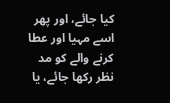کیا جائے، اور پھر اسے مہیا اور عطا کرنے والے کو مد نظر رکھا جائے، یا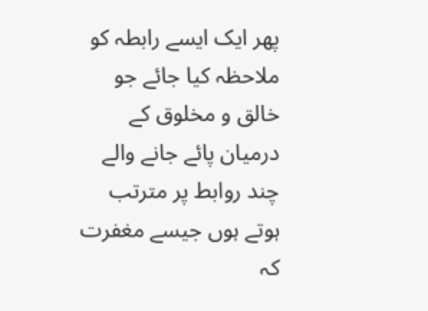پھر ایک ایسے رابطہ کو ملاحظہ کیا جائے جو خالق و مخلوق کے درمیان پائے جانے والے چند روابط پر مترتب ہوتے ہوں جیسے مغفرت کہ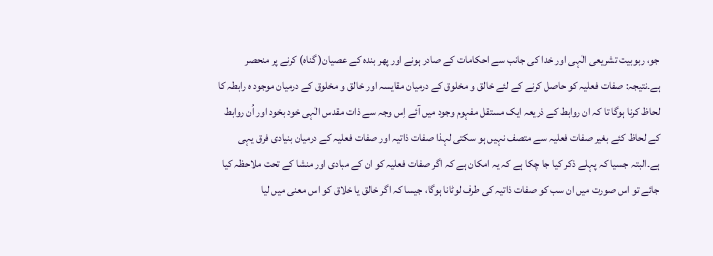جو، ربوبیت تشریعی الٰہی اور خدا کی جانب سے احکامات کے صادر ہونے اور پھر بندہ کے عصیان( گناہ) کرنے پر منحصر ہے۔نتیجہ: صفات فعلیہ کو حاصل کرنے کے لئے خالق و مخلوق کے درمیان مقایسہ اور خالق و مخلوق کے درمیان موجود ہ رابطہ کا لحاظ کرنا ہوگا تا کہ ان روابط کے ذریعہ ایک مستقل مفہوم وجود میں آئے اِس وجہ سے ذات مقدس الٰہی خود بخود اور اُن روابط کے لحاظ کئے بغیر صفات فعلیہ سے متصف نہیں ہو سکتی لہذا صفات ذاتیہ اور صفات فعلیہ کے درمیان بنیادی فرق یہی ہے۔البتہ جسیا کہ پہلے ذکر کیا جا چکا ہے کہ یہ امکان ہے کہ اگر صفات فعلیہ کو ان کے مبادی اور منشا کے تحت ملاحظہ کیا جائے تو اس صورت میں ان سب کو صفات ذاتیہ کی طرف لوٹانا ہوگا، جیسا کہ اگر خالق یا خلاق کو اس معنی میں لیا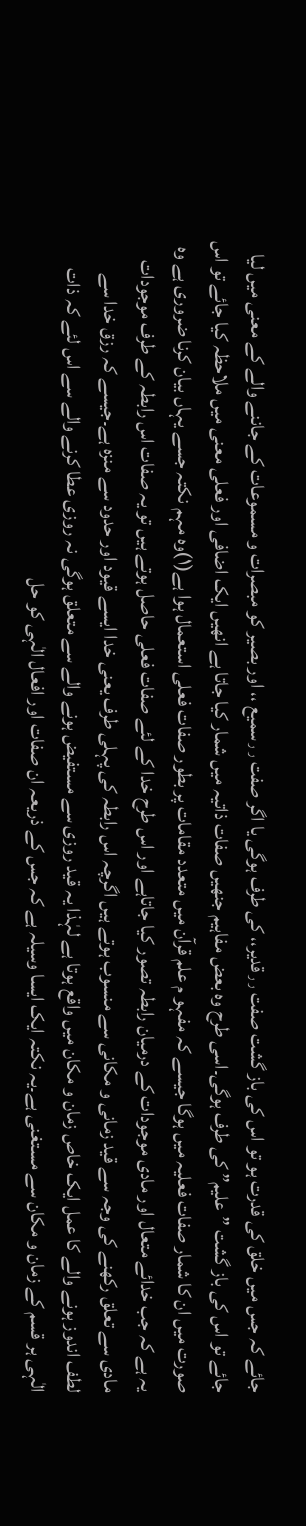جائے کہ جس میں خلق کی قدرت ہو تو اس کی باز گشت صفت ٫٫قدیر،، کی طرف ہوگی یا اگر صفت ٫٫سمیع ،، اور بصیر کو مبصرات و مسموعات کے جاننے والے کے معنی میں لیا جائے تو اس کی باز گشت ”علیم” کی طرف ہوگی۔اسی طرح وہ بعض مفاہیم جنھیں صفات ذاتیہ میں شمار کیا جاتا ہے انھیں ایک اضافی اور فعلی معنی میں ملاحظہ کیا جائے تو اس صورت میں ان کا شمار صفات فعلیہ میں ہوگا جیسے کہ مفہو م علم قرآن میں متعدد مقامات پر بطور صفات فعلی استعمال ہوا ہے(١)وہ مہم نکتہ جسے یہاں بیان کرنا ضروری ہے وہ یہ ہے کہ جب خدائے متعال اور مادی موجودات کے درمیان رابطہ تصور کیا جاتاہے اور اس طرح خدا کے لئے صفات فعلی حاصل ہوتے ہیں تو یہ صفات اس رابطہ کے طرف موجودات مادی سے تعلق رکھنے کی وجہ سے قید زمانی و مکانی سے منسوب ہوتے ہیں اگرچہ اس رابطہ کی پہلی طرف یعنی خدا ایسے قیود اور حدود سے منزہ ہے۔جیسے کہ رزق خدا سے لطف اندوز ہونے والے کا عمل ایک خاص زمان و مکان میں واقع ہوتا ہے لہٰذا یہ قید روزی سے مستفیض ہونے والے سے متعلق ہوگی نہ روزی عطا کرنے والے سے اس لئے کہ ذات الٰہی ہر قسم کے زمان و مکان سے مستغنی ہے۔یہ نکتہ ایک ایسا وسیلہ ہے کہ جس کے ذریعہ ان صفات اور افعال الٰہی کو حل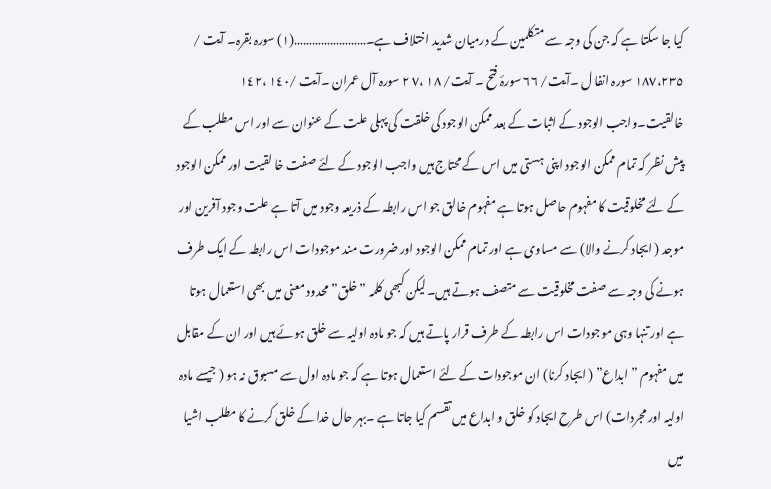کیا جا سکتا ہے کہ جن کی وجہ سے متکلمین کے درمیان شدید اختلاف ہے۔……………………(١) سورہ بقرہ۔ آیت / ١٨٧،٢٣٥ سورہ انفا ل ۔آیت/ ٦٦ سورۂ فتح ۔ آیت/ ١٨ ،٧ ٢ سورہ آل عمران ۔آیت /١٤٠ ،١٤٢
خالقیت۔واجب الوجود کے اثبات کے بعد ممکن الوجود کی خلقت کی پہلی علت کے عنوان سے اور اس مطلب کے پیش نظر کہ تمام ممکن الوجود اپنی ہستی میں اس کے محتاج ہیں واجب الوجود کے لئے صفت خا لقیت اور ممکن الوجود کے لئے مخلوقیت کا مفہوم حاصل ہوتا ہے مفہوم خالق جو اس رابطہ کے ذریعہ وجود میں آتا ہے علت وجود آفرین اور موجد ( ایجاد کرنے والا) سے مساوی ہے اور تمام ممکن الوجود اور ضرورت مند موجودات اس رابطہ کے ایک طرف ہونے کی وجہ سے صفت مخلوقیت سے متصف ہوتے ہیں۔لیکن کبھی کلمہ ”خلق” محدود معنی میں بھی استعمال ہوتا ہے اور تنہا وہی موجودات اس رابطہ کے طرف قرار پاتے ہیں کہ جو مادہ اولیہ سے خلق ہوئے ہیں اور ان کے مقابل میں مفہوم ”ابداع” ( ایجاد کرنا) ان موجودات کے لئے استعمال ہوتا ہے کہ جو مادہ اول سے مسبوق نہ ہو ( جیسے مادہ اولیہ اور مجردات) اس طرح ایجاد کو خلق و ابداع میں تقسم کیا جاتا ہے ۔بہر حال خدا کے خلق کرنے کا مطلب اشیا میں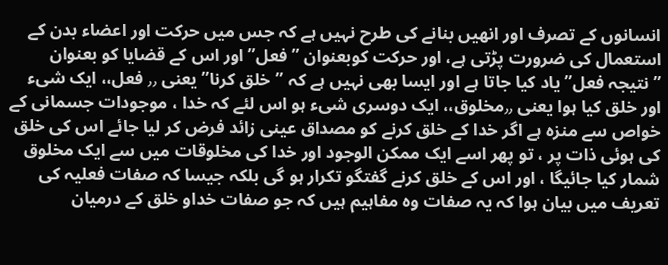انسانوں کے تصرف اور انھیں بنانے کی طرح نہیں ہے کہ جس میں حرکت اور اعضاء بدن کے استعمال کی ضرورت پڑتی ہے، اور حرکت کوبعنوان ”فعل” اور اس کے قضایا کو بعنوان ”نتیجہ فعل” یاد کیا جاتا ہے اور ایسا بھی نہیں ہے کہ ”خلق کرنا” یعنی ٫٫ فعل،، ایک شیء اور خلق کیا ہوا یعنی ٫٫مخلوق،، ایک دوسری شیء ہو اس لئے کہ خدا ، موجودات جسمانی کے خواص سے منزہ ہے اگر خدا کے خلق کرنے کو مصداق عینی زائد فرض کر لیا جائے اس کی خلق کی ہوئی ذات پر ، تو پھر اسے ایک ممکن الوجود اور خدا کی مخلوقات میں سے ایک مخلوق شمار کیا جائیگا ، اور اس کے خلق کرنے گفتگو تکرار ہو گی بلکہ جیسا کہ صفات فعلیہ کی تعریف میں بیان ہوا کہ یہ صفات وہ مفاہیم ہیں کہ جو صفات خداو خلق کے درمیان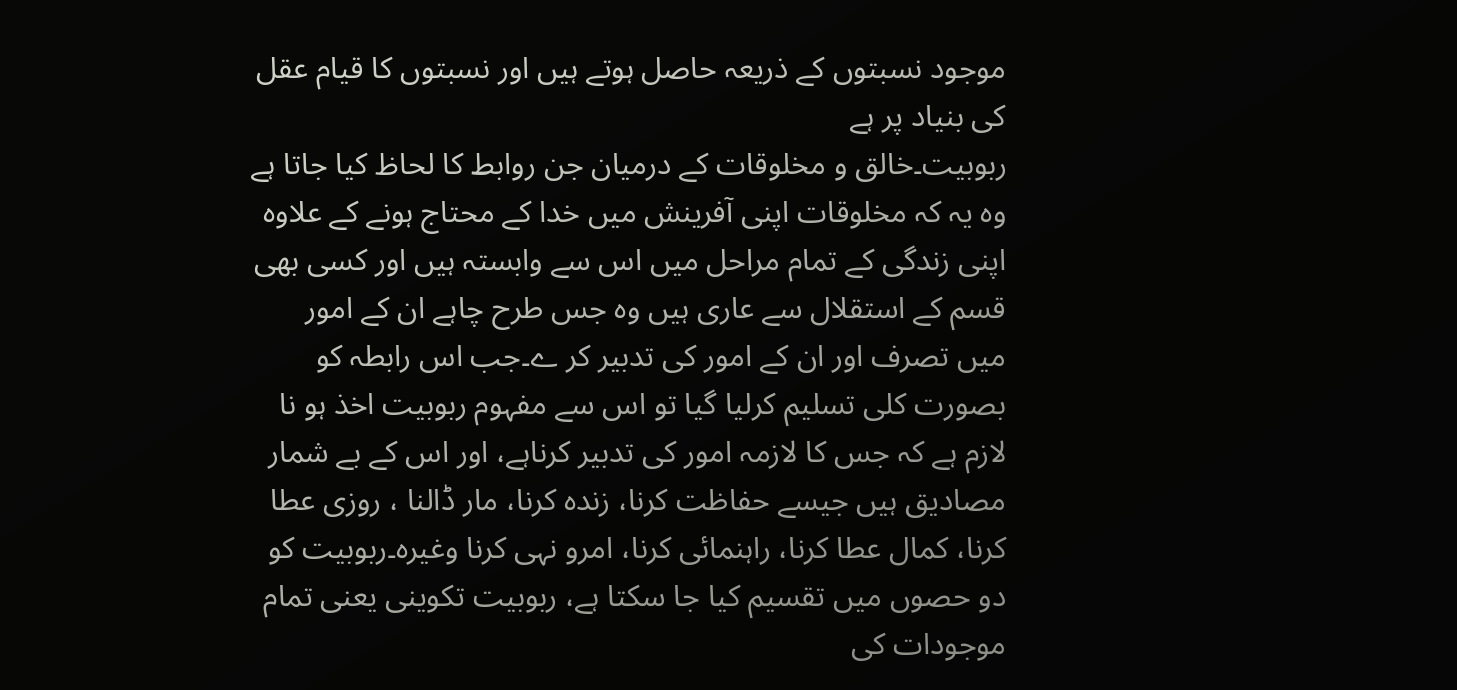موجود نسبتوں کے ذریعہ حاصل ہوتے ہیں اور نسبتوں کا قیام عقل کی بنیاد پر ہے
ربوبیت۔خالق و مخلوقات کے درمیان جن روابط کا لحاظ کیا جاتا ہے وہ یہ کہ مخلوقات اپنی آفرینش میں خدا کے محتاج ہونے کے علاوہ اپنی زندگی کے تمام مراحل میں اس سے وابستہ ہیں اور کسی بھی قسم کے استقلال سے عاری ہیں وہ جس طرح چاہے ان کے امور میں تصرف اور ان کے امور کی تدبیر کر ے۔جب اس رابطہ کو بصورت کلی تسلیم کرلیا گیا تو اس سے مفہوم ربوبیت اخذ ہو نا لازم ہے کہ جس کا لازمہ امور کی تدبیر کرناہے، اور اس کے بے شمار مصادیق ہیں جیسے حفاظت کرنا، زندہ کرنا، مار ڈالنا ، روزی عطا کرنا، کمال عطا کرنا، راہنمائی کرنا، امرو نہی کرنا وغیرہ۔ربوبیت کو دو حصوں میں تقسیم کیا جا سکتا ہے، ربوبیت تکوینی یعنی تمام موجودات کی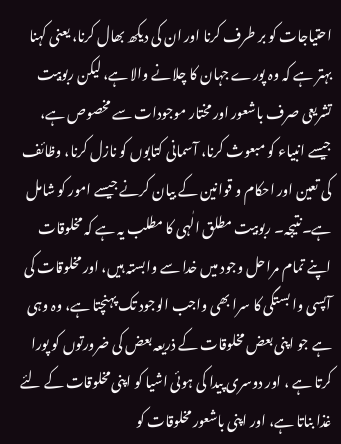احتیاجات کو بر طرف کرنا اور ان کی دیکھ بھال کرنا، یعنی کہنا بہتر ہے کہ وہ پورے جہان کا چلانے والا ہے، لیکن ربوبیت تشریعی صرف باشعور اور مختار موجودات سے مخصوص ہے، جیسے انبیاء کو مبعوث کرنا، آسمانی کتابوں کو نازل کرنا، وظائف کی تعین اور احکام و قوانین کے بیان کرنے جیسے امور کو شامل ہے۔نتیجہ۔ ربوبیت مطلق الٰہی کا مطلب یہ ہے کہ مخلوقات اپنے تمام مراحل وجود میں خدا سے وابستہ ہیں، اور مخلوقات کی آپسی وا بستگی کا سرا بھی واجب الوجود تک پہنچتا ہے، وہ وہی ہے جو اپنی بعض مخلوقات کے ذریعہ بعض کی ضرورتوں کو پورا کرتا ہے ، اور دوسری پیدا کی ہوئی اشیا کو اپنی مخلوقات کے لئے غذا بناتا ہے، اور اپنی باشعور مخلوقات کو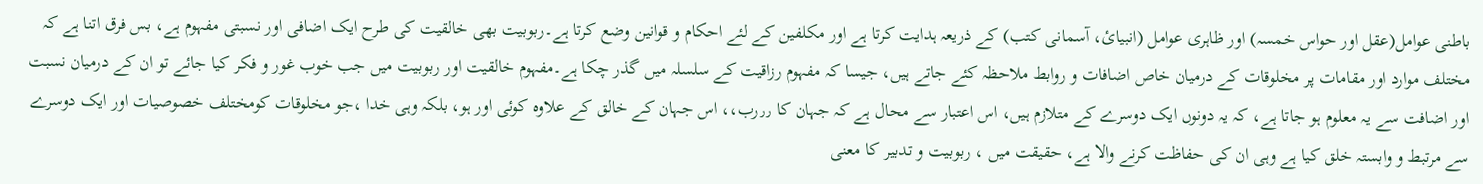باطنی عوامل(عقل اور حواس خمسہ) اور ظاہری عوامل (انبیائ، آسمانی کتب) کے ذریعہ ہدایت کرتا ہے اور مکلفین کے لئے احکام و قوانین وضع کرتا ہے۔ربوبیت بھی خالقیت کی طرح ایک اضافی اور نسبتی مفہوم ہے، بس فرق اتنا ہے کہ مختلف موارد اور مقامات پر مخلوقات کے درمیان خاص اضافات و روابط ملاحظہ کئے جاتے ہیں، جیسا کہ مفہوم رزاقیت کے سلسلہ میں گذر چکا ہے۔مفہوم خالقیت اور ربوبیت میں جب خوب غور و فکر کیا جائے تو ان کے درمیان نسبت اور اضافت سے یہ معلوم ہو جاتا ہے، کہ یہ دونوں ایک دوسرے کے متلازم ہیں، اس اعتبار سے محال ہے کہ جہان کا ٫٫رب،، اس جہان کے خالق کے علاوہ کوئی اور ہو، بلکہ وہی خدا ،جو مخلوقات کومختلف خصوصیات اور ایک دوسرے سے مرتبط و وابستہ خلق کیا ہے وہی ان کی حفاظت کرنے والا ہے، حقیقت میں ، ربوبیت و تدبیر کا معنی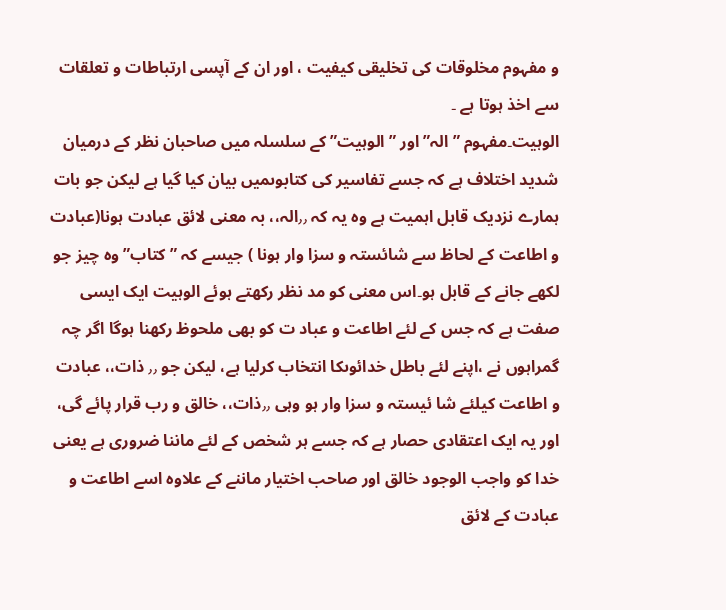و مفہوم مخلوقات کی تخلیقی کیفیت ، اور ان کے آپسی ارتباطات و تعلقات سے اخذ ہوتا ہے ۔
الوہیت۔مفہوم ”الہ” اور ”الوہیت” کے سلسلہ میں صاحبان نظر کے درمیان شدید اختلاف ہے کہ جسے تفاسیر کی کتابوںمیں بیان کیا گیا ہے لیکن جو بات ہمارے نزدیک قابل اہمیت ہے وہ یہ کہ ٫٫الہ،، بہ معنی لائق عبادت ہونا(عبادت و اطاعت کے لحاظ سے شائستہ و سزا وار ہونا ) جیسے کہ ” کتاب” وہ چیز جو لکھے جانے کے قابل ہو۔اس معنی کو مد نظر رکھتے ہوئے الوہیت ایک ایسی صفت ہے کہ جس کے لئے اطاعت و عباد ت کو بھی ملحوظ رکھنا ہوگا اگر چہ گمراہوں نے ،اپنے لئے باطل خدائوںکا انتخاب کرلیا ہے، لیکن جو ٫٫ ذات،، عبادت و اطاعت کیلئے شا ئیستہ و سزا وار ہو وہی ٫٫ذات،، خالق و رب قرار پائے گی، اور یہ ایک اعتقادی حصار ہے کہ جسے ہر شخص کے لئے ماننا ضروری ہے یعنی خدا کو واجب الوجود خالق اور صاحب اختیار ماننے کے علاوہ اسے اطاعت و عبادت کے لائق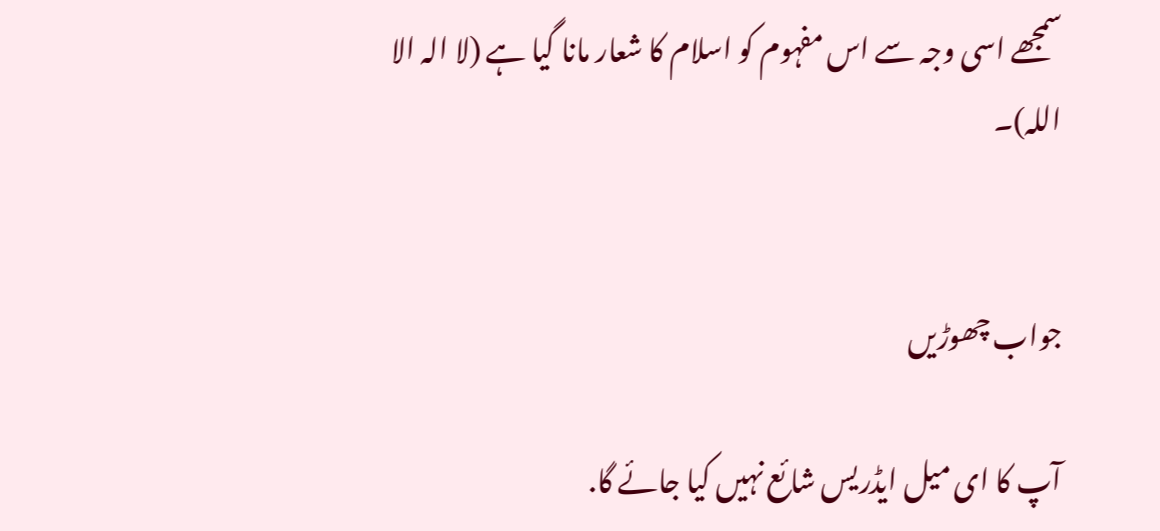سمجھے اسی وجہ سے اس مفہوم کو اسلام کا شعار مانا گیا ہے (لا الہ الا اللہ)۔


جواب چھوڑیں

آپ کا ای میل ایڈریس شائع نہیں کیا جائے گا.